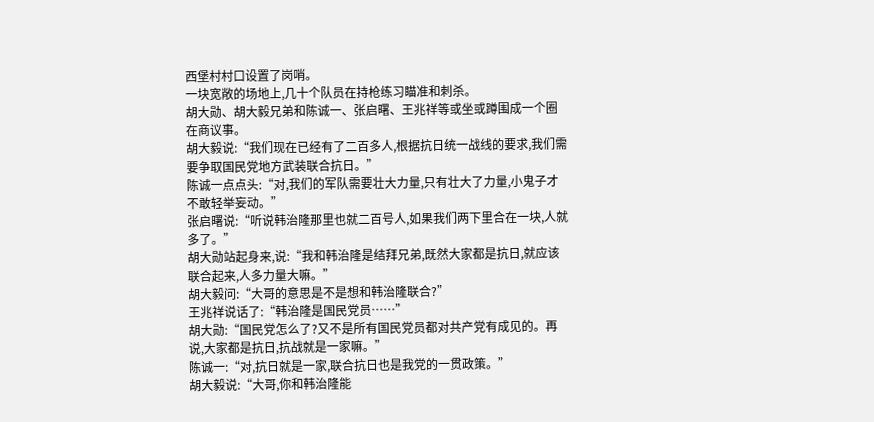西堡村村口设置了岗哨。
一块宽敞的场地上,几十个队员在持枪练习瞄准和刺杀。
胡大勋、胡大毅兄弟和陈诚一、张启曙、王兆祥等或坐或蹲围成一个圈在商议事。
胡大毅说:“我们现在已经有了二百多人,根据抗日统一战线的要求,我们需要争取国民党地方武装联合抗日。”
陈诚一点点头:“对,我们的军队需要壮大力量,只有壮大了力量,小鬼子才不敢轻举妄动。”
张启曙说:“听说韩治隆那里也就二百号人,如果我们两下里合在一块,人就多了。”
胡大勋站起身来,说:“我和韩治隆是结拜兄弟,既然大家都是抗日,就应该联合起来,人多力量大嘛。”
胡大毅问:“大哥的意思是不是想和韩治隆联合?”
王兆祥说话了:“韩治隆是国民党员……”
胡大勋:“国民党怎么了?又不是所有国民党员都对共产党有成见的。再说,大家都是抗日,抗战就是一家嘛。”
陈诚一:“对,抗日就是一家,联合抗日也是我党的一贯政策。”
胡大毅说:“大哥,你和韩治隆能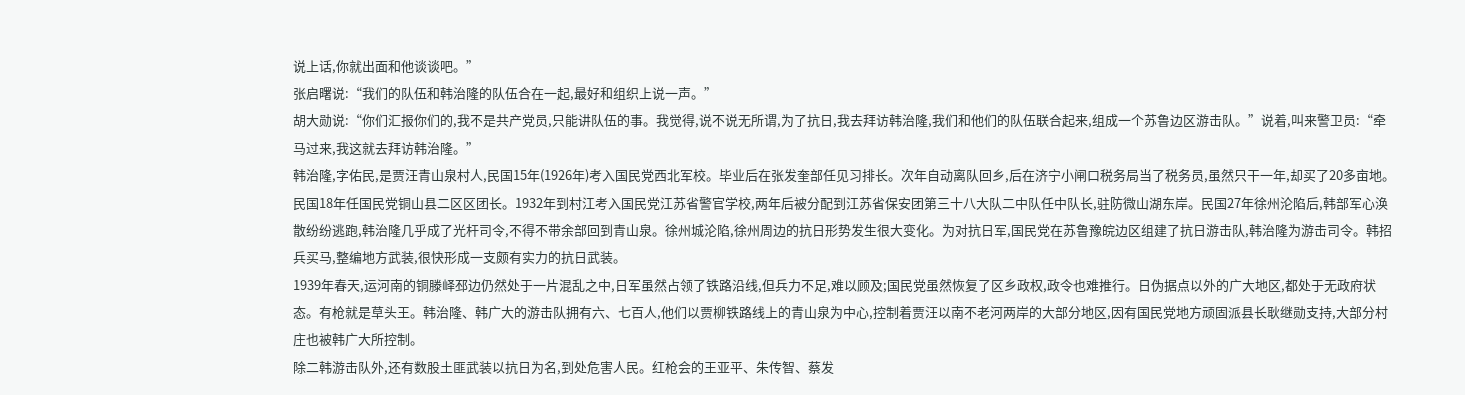说上话,你就出面和他谈谈吧。”
张启曙说:“我们的队伍和韩治隆的队伍合在一起,最好和组织上说一声。”
胡大勋说:“你们汇报你们的,我不是共产党员,只能讲队伍的事。我觉得,说不说无所谓,为了抗日,我去拜访韩治隆,我们和他们的队伍联合起来,组成一个苏鲁边区游击队。”说着,叫来警卫员:“牵马过来,我这就去拜访韩治隆。”
韩治隆,字佑民,是贾汪青山泉村人,民国15年(1926年)考入国民党西北军校。毕业后在张发奎部任见习排长。次年自动离队回乡,后在济宁小闸口税务局当了税务员,虽然只干一年,却买了20多亩地。民国18年任国民党铜山县二区区团长。1932年到村江考入国民党江苏省警官学校,两年后被分配到江苏省保安团第三十八大队二中队任中队长,驻防微山湖东岸。民国27年徐州沦陷后,韩部军心涣散纷纷逃跑,韩治隆几乎成了光杆司令,不得不带余部回到青山泉。徐州城沦陷,徐州周边的抗日形势发生很大变化。为对抗日军,国民党在苏鲁豫皖边区组建了抗日游击队,韩治隆为游击司令。韩招兵买马,整编地方武装,很快形成一支颇有实力的抗日武装。
1939年春天,运河南的铜滕峄邳边仍然处于一片混乱之中,日军虽然占领了铁路沿线,但兵力不足,难以顾及;国民党虽然恢复了区乡政权,政令也难推行。日伪据点以外的广大地区,都处于无政府状态。有枪就是草头王。韩治隆、韩广大的游击队拥有六、七百人,他们以贾柳铁路线上的青山泉为中心,控制着贾汪以南不老河两岸的大部分地区,因有国民党地方顽固派县长耿继勋支持,大部分村庄也被韩广大所控制。
除二韩游击队外,还有数股土匪武装以抗日为名,到处危害人民。红枪会的王亚平、朱传智、蔡发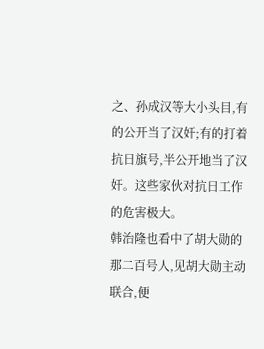之、孙成汉等大小头目,有的公开当了汉奸;有的打着抗日旗号,半公开地当了汉奸。这些家伙对抗日工作的危害极大。
韩治隆也看中了胡大勋的那二百号人,见胡大勋主动联合,便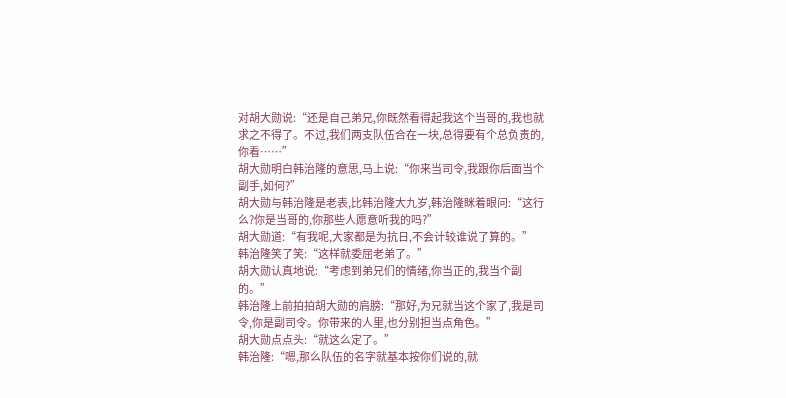对胡大勋说:“还是自己弟兄,你既然看得起我这个当哥的,我也就求之不得了。不过,我们两支队伍合在一块,总得要有个总负责的,你看……”
胡大勋明白韩治隆的意思,马上说:“你来当司令,我跟你后面当个副手,如何?”
胡大勋与韩治隆是老表,比韩治隆大九岁,韩治隆眯着眼问:“这行么?你是当哥的,你那些人愿意听我的吗?”
胡大勋道:“有我呢,大家都是为抗日,不会计较谁说了算的。”
韩治隆笑了笑:“这样就委屈老弟了。”
胡大勋认真地说:“考虑到弟兄们的情绪,你当正的,我当个副的。”
韩治隆上前拍拍胡大勋的肩膀:“那好,为兄就当这个家了,我是司令,你是副司令。你带来的人里,也分别担当点角色。”
胡大勋点点头:“就这么定了。”
韩治隆:“嗯,那么队伍的名字就基本按你们说的,就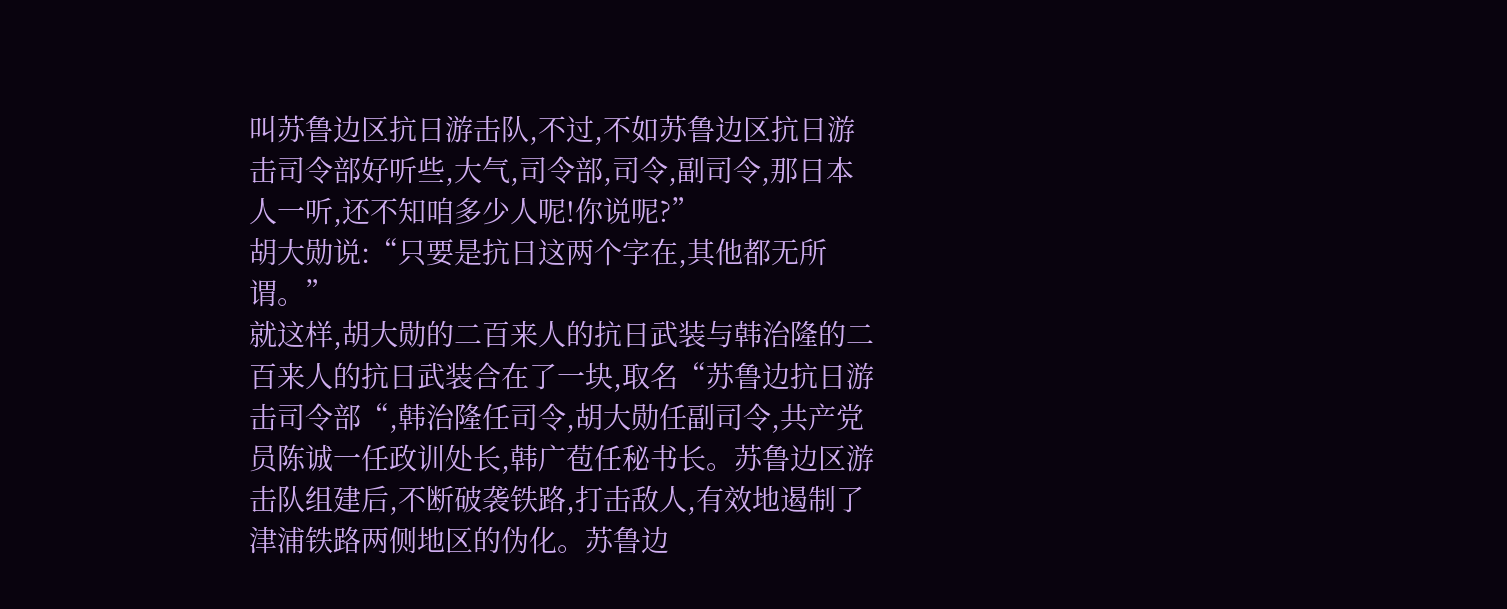叫苏鲁边区抗日游击队,不过,不如苏鲁边区抗日游击司令部好听些,大气,司令部,司令,副司令,那日本人一听,还不知咱多少人呢!你说呢?”
胡大勋说:“只要是抗日这两个字在,其他都无所谓。”
就这样,胡大勋的二百来人的抗日武装与韩治隆的二百来人的抗日武装合在了一块,取名“苏鲁边抗日游击司令部“,韩治隆任司令,胡大勋任副司令,共产党员陈诚一任政训处长,韩广苞任秘书长。苏鲁边区游击队组建后,不断破袭铁路,打击敌人,有效地遏制了津浦铁路两侧地区的伪化。苏鲁边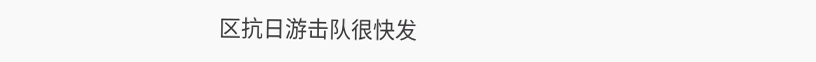区抗日游击队很快发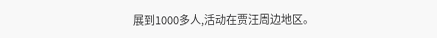展到1000多人,活动在贾汪周边地区。